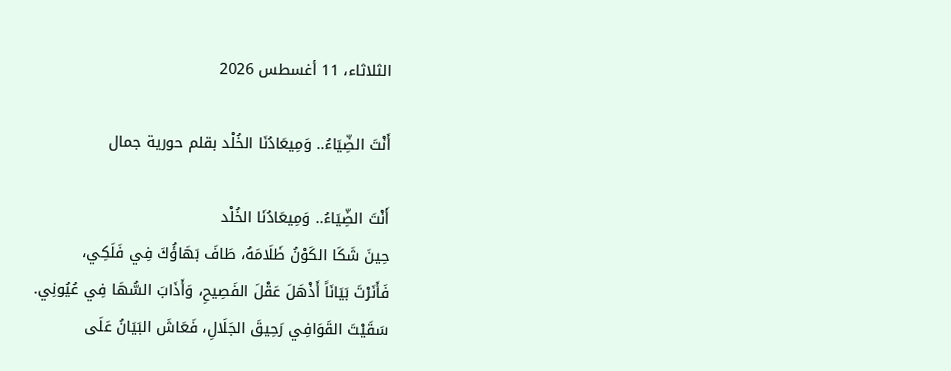الثلاثاء، 11 أغسطس 2026

أَنْتَ الضِّيَاءُ.. وَمِيعَادُنَا الخُلْد بقلم حورية جمال

أَنْتَ الضِّيَاءُ.. وَمِيعَادُنَا الخُلْد
حِينَ شَكَا الكَوْنُ ظَلَامَهُ، طَافَ بَهَاؤُكَ فِي فَلَكِي،
فَأَنَرْتَ بَيَانَاً أَذْهَلَ عَقْلَ الفَصِيحِ، وَأَذَابَ السُّهَا فِي عُيُونِي.
سَقَيْتَ القَوَافِي رَحِيقَ الجَلَالِ، فَعَاشَ البَيَانُ عَلَى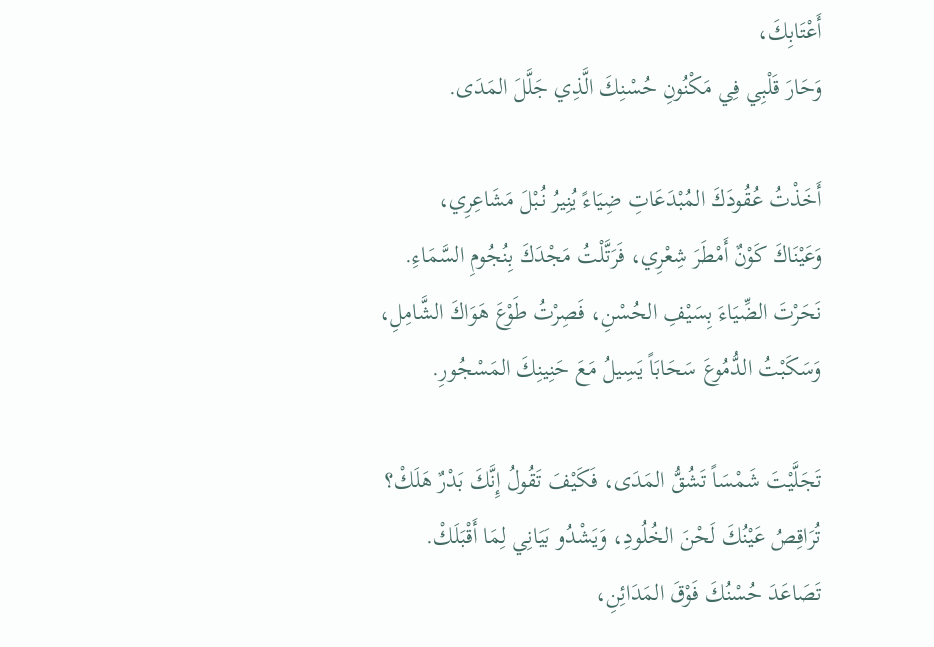أَعْتَابِكَ،
وَحَارَ قَلْبِي فِي مَكْنُونِ حُسْنِكَ الَّذِي جَلَّلَ المَدَى.

أَخَذْتُ عُقُودَكَ المُبْدَعَاتِ ضِيَاءً يُنِيرُ نُبْلَ مَشَاعِرِي،
وَعَيْنَاكَ كَوْنٌ أَمْطَرَ شِعْرِي، فَرَتَّلْتُ مَجْدَكَ بِنُجُومِ السَّمَاءِ.
نَحَرْتَ الضِّيَاءَ بِسَيْفِ الحُسْنِ، فَصِرْتُ طَوْعَ هَوَاكَ الشَّامِلِ،
وَسَكَبْتُ الدُّمُوعَ سَحَابَاً يَسِيلُ مَعَ حَنِينِكَ المَسْجُورِ.

تَجَلَّيْتَ شَمْسَاً تَشُقُّ المَدَى، فَكَيْفَ تَقُولُ إِنَّكَ بَدْرٌ هَلَكْ؟
تُرَاقِصُ عَيْنُكَ لَحْنَ الخُلُودِ، وَيَشْدُو بَيَانِي لِمَا أَقْبَلَكْ.
تَصَاعَدَ حُسْنُكَ فَوْقَ المَدَائِنِ،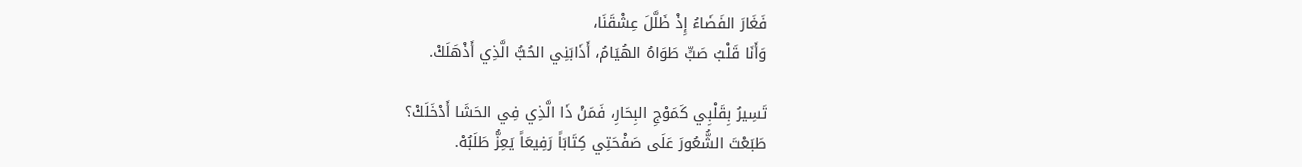فَغَارَ الفَضَاءُ إِذْ ظَلَّلَ عِشْقَنَا،
وَأَنَا قَلْبُ صَبٍّ طَوَاهُ الهُيَامُ، أَذَابَنِي الحُبُّ الَّذِي أَذْهَلَكْ.

تَسِيرُ بِقَلْبِي كَمَوْجِ البِحَارِ، فَمَنْ ذَا الَّذِي فِي الحَشَا أَدْخَلَكْ؟
طَبَعْتَ الشُّعُورَ عَلَى صَفْحَتِي كِتَابَاً رَفِيعَاً يَعِزُّ طَلَبُهْ.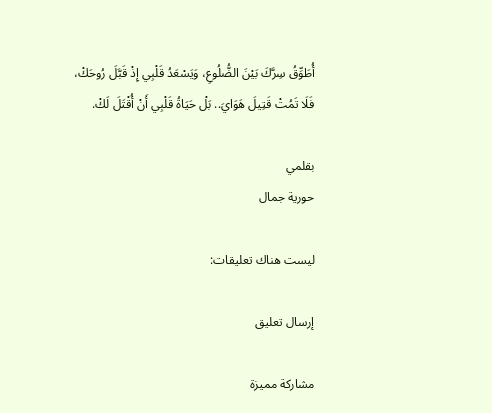أُطَوِّقُ سِرَّكَ بَيْنَ الضُّلُوعِ، وَيَسْعَدُ قَلْبِي إِذْ قَبَّلَ رُوحَكْ،
فَلَا تَمُتْ قَتِيلَ هَوَايَ.. بَلْ حَيَاةُ قَلْبِي أَنْ أُقْتَلَ لَكْ.

بقلمي
حورية جمال

ليست هناك تعليقات:

إرسال تعليق

مشاركة مميزة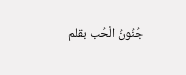جُنُونُ الْحُب بقلم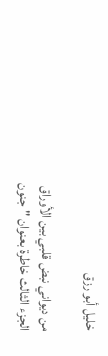خليل أبو رزق

من ديواني نبض قلبي بين الأوراق الجزء الثالث خاطرة بعنوان " جنون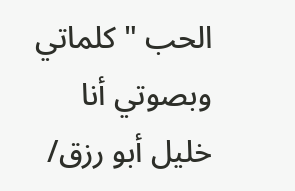الحب " كلماتي وبصوتي أنا خليل أبو رزق/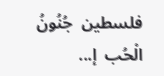فلسطين  جُنُونُ الْحُب  إ...